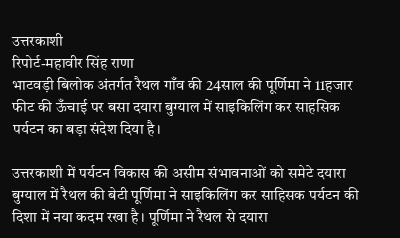उत्तरकाशी
रिपोर्ट-महावीर सिंह राणा
भाटवड़ी बिलोक अंतर्गत रैथल गाँव की 24साल की पूर्णिमा ने 11हजार फीट की ऊँचाई पर बसा दयारा बुग्याल में साइकिलिंग कर साहसिक पर्यटन का बड़ा संदेश दिया है।

उत्तरकाशी में पर्यटन विकास की असीम संभावनाओं को समेटे दयारा बुग्याल में रैथल की बेटी पूर्णिमा ने साइकिलिंग कर साहिसक पर्यटन की दिशा में नया कदम रखा है। पूर्णिमा ने रैथल से दयारा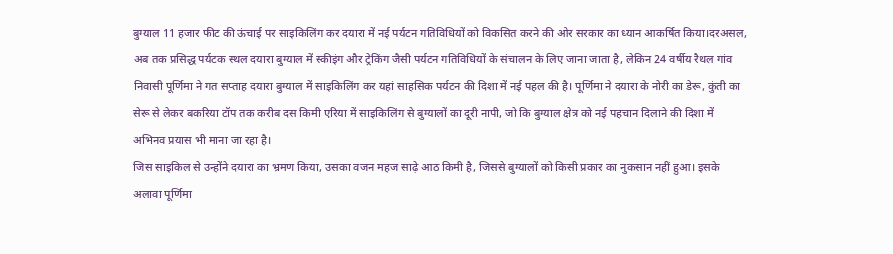बुग्याल 11 हजार फीट की ऊंचाई पर साइकिलिंग कर दयारा में नई पर्यटन गतिविधियों को विकसित करने की ओर सरकार का ध्यान आकर्षित किया।दरअसल, अब तक प्रसिद्ध पर्यटक स्थल दयारा बुग्याल में स्कीइंग और ट्रेकिंग जैसी पर्यटन गतिविधियों के संचालन के लिए जाना जाता है, लेकिन 24 वर्षीय रैथल गांव निवासी पूर्णिमा ने गत सप्ताह दयारा बुग्याल में साइकिलिंग कर यहां साहसिक पर्यटन की दिशा में नई पहल की है। पूर्णिमा ने दयारा के नोरी का डेरू, कुंती का सेरू से लेकर बकरिया टॉप तक करीब दस किमी एरिया में साइकिलिंग से बुग्यालों का दूरी नापी, जो कि बुग्याल क्षेत्र को नई पहचान दिलाने की दिशा में अभिनव प्रयास भी माना जा रहा है।
जिस साइकिल से उन्होंने दयारा का भ्रमण किया, उसका वजन महज साढ़े आठ किमी है, जिससे बुग्यालों को किसी प्रकार का नुकसान नहीं हुआ। इसके अलावा पूर्णिमा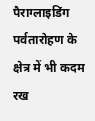पैराग्लाइडिंग पर्वतारोहण के क्षेत्र में भी कदम रख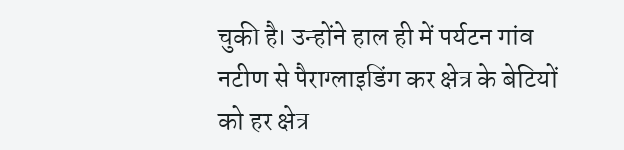चुकी है। उन्होंने हाल ही में पर्यटन गांव नटीण से पैराग्लाइडिंग कर क्षेत्र के बेटियों को हर क्षेत्र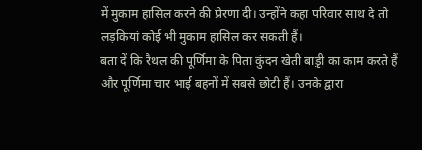में मुकाम हासिल करने की प्रेरणा दी। उन्होंने कहा परिवार साथ दे तो लड़कियां कोई भी मुकाम हासिल कर सकती हैं।
बता दें कि रैथल की पूर्णिमा के पिता कुंदन खेती बाड़ृी का काम करते हैं और पूर्णिमा चार भाई बहनों में सबसे छोटी हैं। उनके द्वारा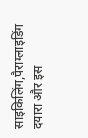साइकिलिंग,पैराग्लाइडिंग दयारा और इस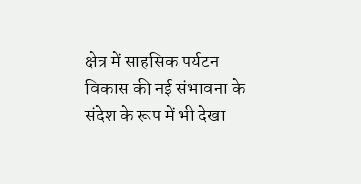क्षेत्र में साहसिक पर्यटन विकास की नई संभावना के संदेश के रूप में भी देखा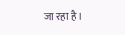जा रहा है।